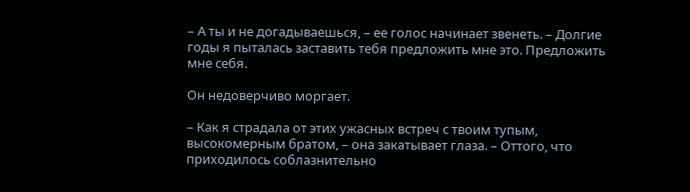– А ты и не догадываешься, – ее голос начинает звенеть. – Долгие годы я пыталась заставить тебя предложить мне это. Предложить мне себя.

Он недоверчиво моргает.

– Как я страдала от этих ужасных встреч с твоим тупым, высокомерным братом, – она закатывает глаза. – Оттого, что приходилось соблазнительно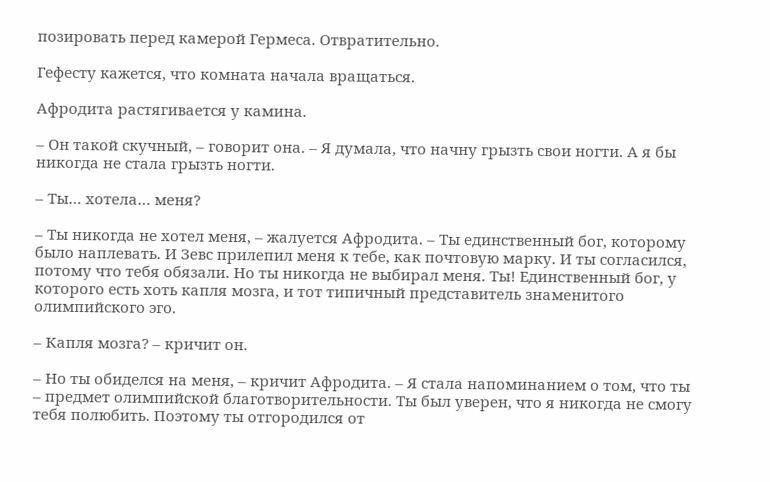позировать перед камерой Гермеса. Отвратительно.

Гефесту кажется, что комната начала вращаться.

Афродита растягивается у камина.

– Он такой скучный, – говорит она. – Я думала, что начну грызть свои ногти. А я бы никогда не стала грызть ногти.

– Ты… хотела… меня?

– Ты никогда не хотел меня, – жалуется Афродита. – Ты единственный бог, которому было наплевать. И Зевс прилепил меня к тебе, как почтовую марку. И ты согласился, потому что тебя обязали. Но ты никогда не выбирал меня. Ты! Единственный бог, у которого есть хоть капля мозга, и тот типичный представитель знаменитого олимпийского эго.

– Капля мозга? – кричит он.

– Но ты обиделся на меня, – кричит Афродита. – Я стала напоминанием о том, что ты – предмет олимпийской благотворительности. Ты был уверен, что я никогда не смогу тебя полюбить. Поэтому ты отгородился от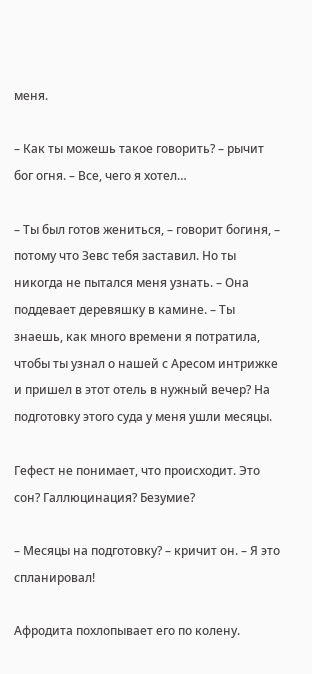меня.

– Как ты можешь такое говорить? – рычит бог огня. – Все, чего я хотел…

– Ты был готов жениться, – говорит богиня, – потому что Зевс тебя заставил. Но ты никогда не пытался меня узнать. – Она поддевает деревяшку в камине. – Ты знаешь, как много времени я потратила, чтобы ты узнал о нашей с Аресом интрижке и пришел в этот отель в нужный вечер? На подготовку этого суда у меня ушли месяцы.

Гефест не понимает, что происходит. Это сон? Галлюцинация? Безумие?

– Месяцы на подготовку? – кричит он. – Я это спланировал!

Афродита похлопывает его по колену.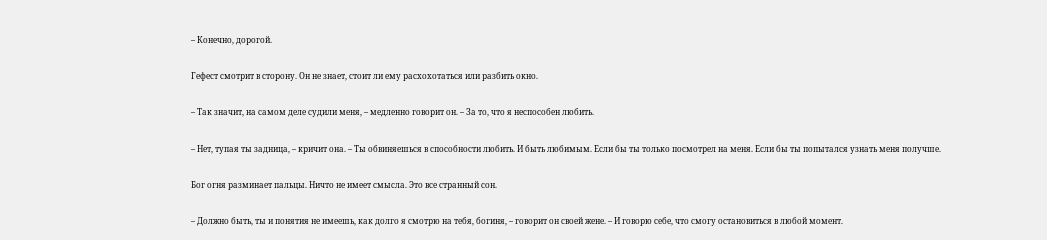– Конечно, дорогой.

Гефест смотрит в сторону. Он не знает, стоит ли ему расхохотаться или разбить окно.

– Так значит, на самом деле судили меня, – медленно говорит он. – За то, что я неспособен любить.

– Нет, тупая ты задница, – кричит она. – Ты обвиняешься в способности любить. И быть любимым. Если бы ты только посмотрел на меня. Если бы ты попытался узнать меня получше.

Бог огня разминает пальцы. Ничто не имеет смысла. Это все странный сон.

– Должно быть, ты и понятия не имеешь, как долго я смотрю на тебя, богиня, – говорит он своей жене. – И говорю себе, что смогу остановиться в любой момент.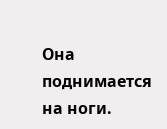Она поднимается на ноги.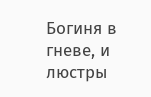Богиня в гневе, и люстры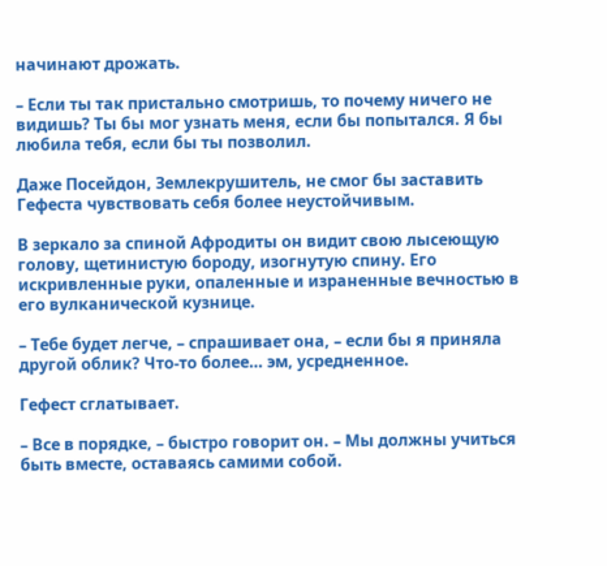начинают дрожать.

– Если ты так пристально смотришь, то почему ничего не видишь? Ты бы мог узнать меня, если бы попытался. Я бы любила тебя, если бы ты позволил.

Даже Посейдон, Землекрушитель, не смог бы заставить Гефеста чувствовать себя более неустойчивым.

В зеркало за спиной Афродиты он видит свою лысеющую голову, щетинистую бороду, изогнутую спину. Его искривленные руки, опаленные и израненные вечностью в его вулканической кузнице.

– Тебе будет легче, – спрашивает она, – если бы я приняла другой облик? Что-то более… эм, усредненное.

Гефест сглатывает.

– Все в порядке, – быстро говорит он. – Мы должны учиться быть вместе, оставаясь самими собой.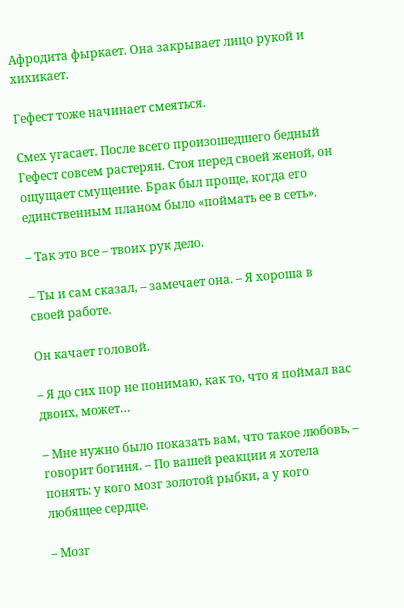Афродита фыркает. Она закрывает лицо рукой и хихикает.

Гефест тоже начинает смеяться.

Смех угасает. После всего произошедшего бедный Гефест совсем растерян. Стоя перед своей женой, он ощущает смущение. Брак был проще, когда его единственным планом было «поймать ее в сеть».

– Так это все – твоих рук дело.

– Ты и сам сказал, – замечает она. – Я хороша в своей работе.

Он качает головой.

– Я до сих пор не понимаю, как то, что я поймал вас двоих, может…

– Мне нужно было показать вам, что такое любовь, – говорит богиня. – По вашей реакции я хотела понять: у кого мозг золотой рыбки, а у кого любящее сердце.

– Мозг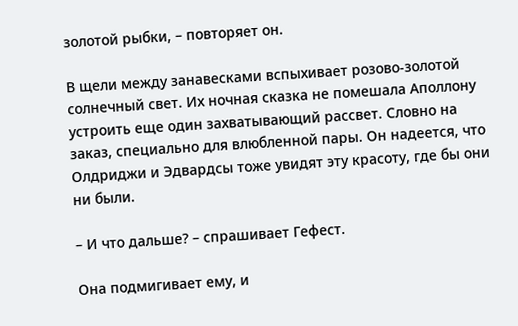золотой рыбки, – повторяет он.

В щели между занавесками вспыхивает розово-золотой солнечный свет. Их ночная сказка не помешала Аполлону устроить еще один захватывающий рассвет. Словно на заказ, специально для влюбленной пары. Он надеется, что Олдриджи и Эдвардсы тоже увидят эту красоту, где бы они ни были.

– И что дальше? – спрашивает Гефест.

Она подмигивает ему, и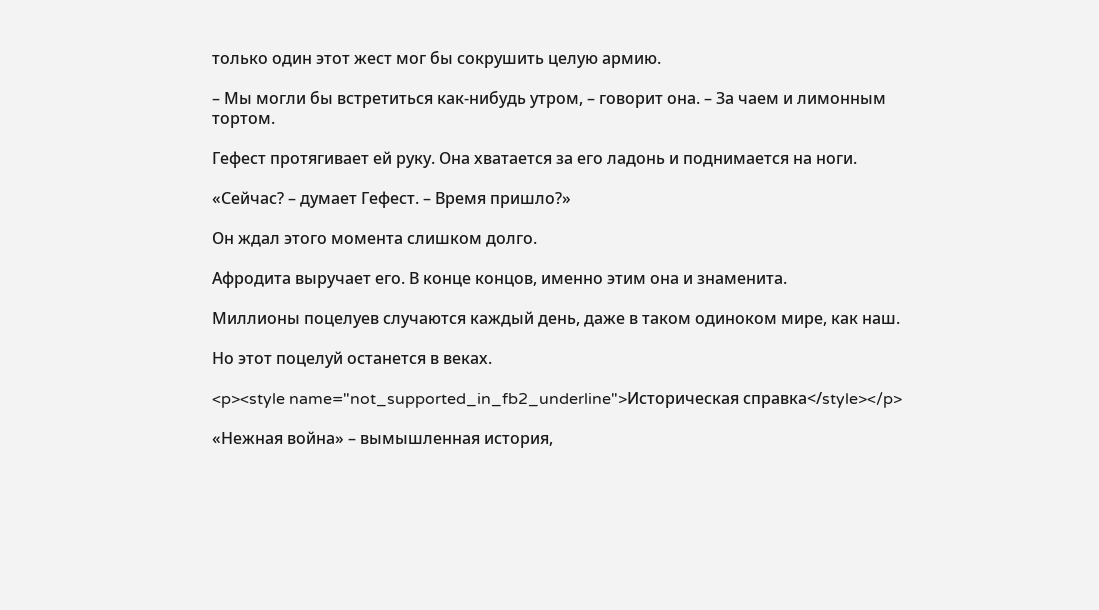только один этот жест мог бы сокрушить целую армию.

– Мы могли бы встретиться как-нибудь утром, – говорит она. – За чаем и лимонным тортом.

Гефест протягивает ей руку. Она хватается за его ладонь и поднимается на ноги.

«Сейчас? – думает Гефест. – Время пришло?»

Он ждал этого момента слишком долго.

Афродита выручает его. В конце концов, именно этим она и знаменита.

Миллионы поцелуев случаются каждый день, даже в таком одиноком мире, как наш.

Но этот поцелуй останется в веках.

<p><style name="not_supported_in_fb2_underline">Историческая справка</style></p>

«Нежная война» – вымышленная история,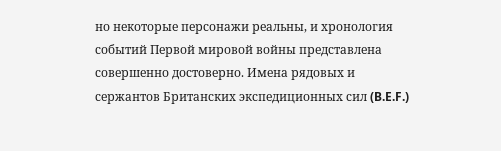но некоторые персонажи реальны, и хронология событий Первой мировой войны представлена совершенно достоверно. Имена рядовых и сержантов Британских экспедиционных сил (B.E.F.)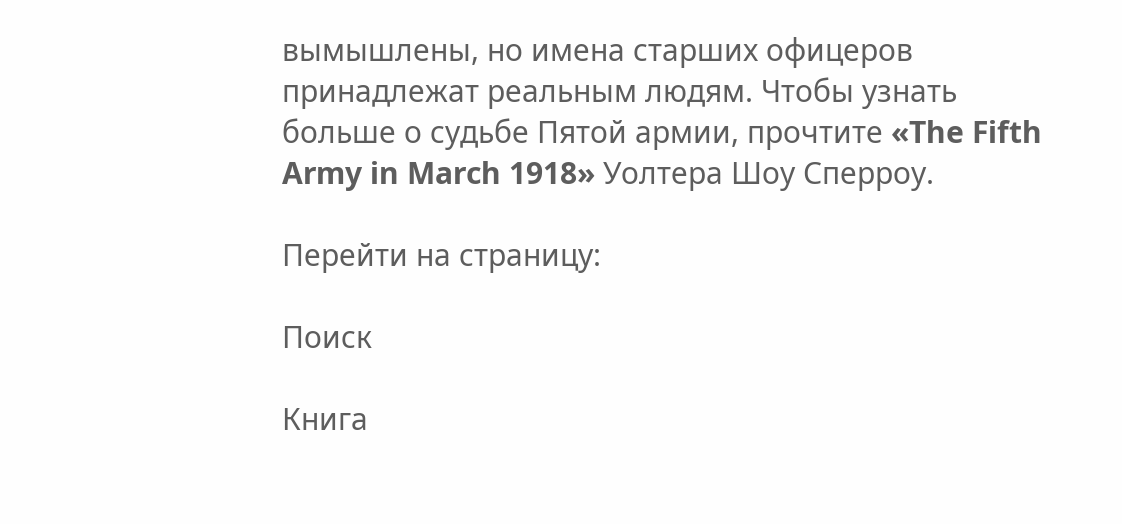вымышлены, но имена старших офицеров принадлежат реальным людям. Чтобы узнать больше о судьбе Пятой армии, прочтите «The Fifth Army in March 1918» Уолтера Шоу Сперроу.

Перейти на страницу:

Поиск

Книга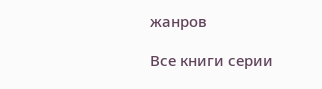жанров

Все книги серии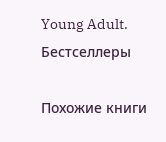Young Adult. Бестселлеры

Похожие книги